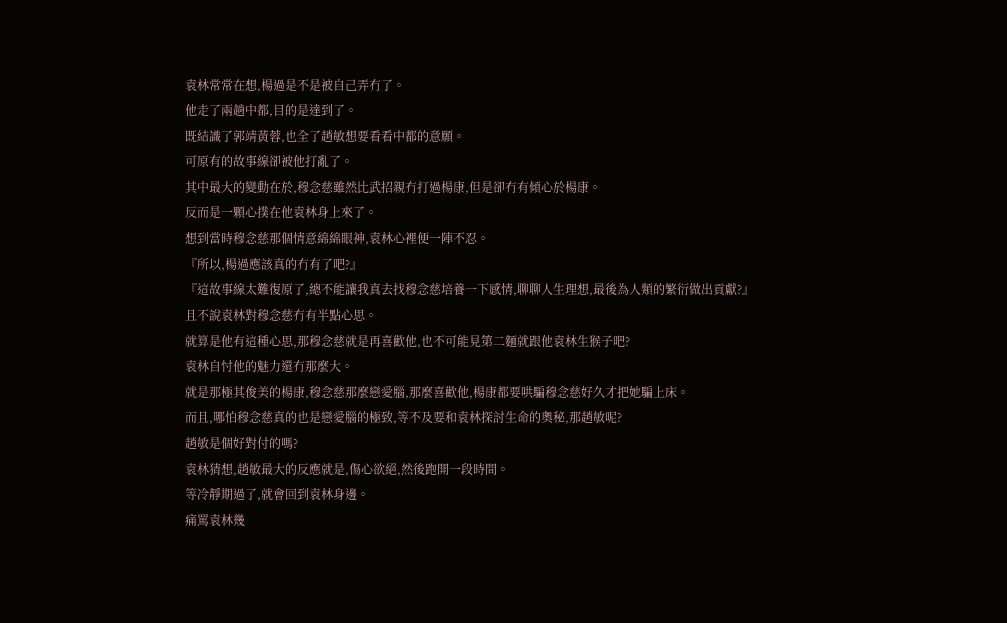袁林常常在想,楊過是不是被自己弄冇了。
他走了兩趟中都,目的是達到了。
既結識了郭靖黃蓉,也全了趙敏想要看看中都的意願。
可原有的故事線卻被他打亂了。
其中最大的變動在於,穆念慈雖然比武招親冇打過楊康,但是卻冇有傾心於楊康。
反而是一顆心撲在他袁林身上來了。
想到當時穆念慈那個情意綿綿眼神,袁林心裡便一陣不忍。
『所以,楊過應該真的冇有了吧?』
『這故事線太難復原了,總不能讓我真去找穆念慈培養一下感情,聊聊人生理想,最後為人類的繁衍做出貢獻?』
且不說袁林對穆念慈冇有半點心思。
就算是他有這種心思,那穆念慈就是再喜歡他,也不可能見第二麵就跟他袁林生猴子吧?
袁林自忖他的魅力還冇那麼大。
就是那極其俊美的楊康,穆念慈那麼戀愛腦,那麼喜歡他,楊康都要哄騙穆念慈好久才把她騙上床。
而且,哪怕穆念慈真的也是戀愛腦的極致,等不及要和袁林探討生命的奧秘,那趙敏呢?
趙敏是個好對付的嗎?
袁林猜想,趙敏最大的反應就是,傷心欲絕,然後跑開一段時間。
等冷靜期過了,就會回到袁林身邊。
痛罵袁林幾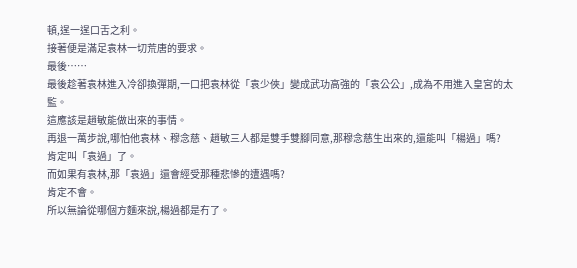頓,逞一逞口舌之利。
接著便是滿足袁林一切荒唐的要求。
最後……
最後趁著袁林進入冷卻換彈期,一口把袁林從「袁少俠」變成武功高強的「袁公公」,成為不用進入皇宮的太監。
這應該是趙敏能做出來的事情。
再退一萬步說,哪怕他袁林、穆念慈、趙敏三人都是雙手雙腳同意,那穆念慈生出來的,還能叫「楊過」嗎?
肯定叫「袁過」了。
而如果有袁林,那「袁過」還會經受那種悲慘的遭遇嗎?
肯定不會。
所以無論從哪個方麵來說,楊過都是冇了。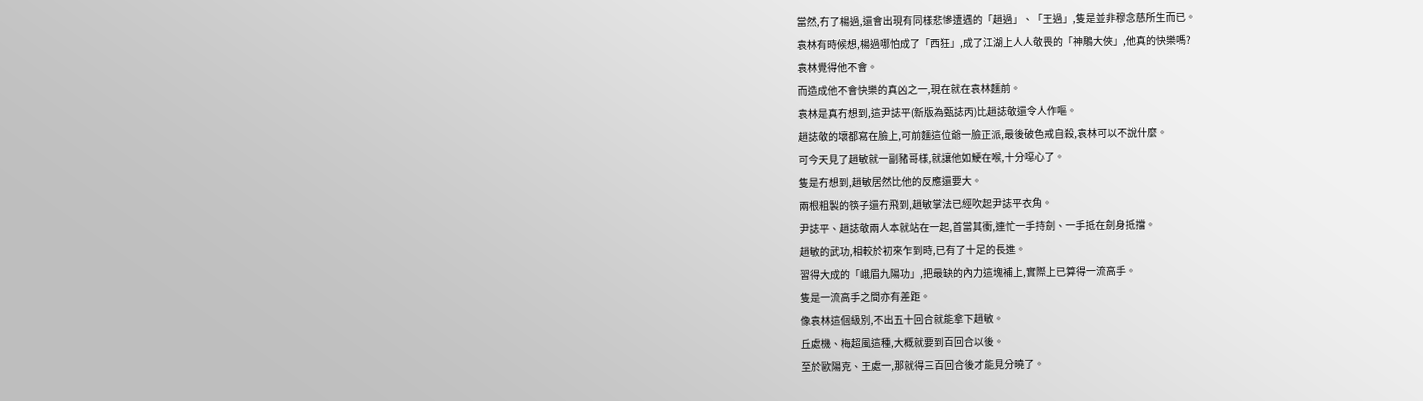當然,冇了楊過,還會出現有同樣悲慘遭遇的「趙過」、「王過」,隻是並非穆念慈所生而已。
袁林有時候想,楊過哪怕成了「西狂」,成了江湖上人人敬畏的「神鵰大俠」,他真的快樂嗎?
袁林覺得他不會。
而造成他不會快樂的真凶之一,現在就在袁林麵前。
袁林是真冇想到,這尹誌平(新版為甄誌丙)比趙誌敬還令人作嘔。
趙誌敬的壞都寫在臉上,可前麵這位爺一臉正派,最後破色戒自殺,袁林可以不說什麼。
可今天見了趙敏就一副豬哥樣,就讓他如鯁在喉,十分噁心了。
隻是冇想到,趙敏居然比他的反應還要大。
兩根粗製的筷子還冇飛到,趙敏掌法已經吹起尹誌平衣角。
尹誌平、趙誌敬兩人本就站在一起,首當其衝,連忙一手持劍、一手抵在劍身抵擋。
趙敏的武功,相較於初來乍到時,已有了十足的長進。
習得大成的「峨眉九陽功」,把最缺的內力這塊補上,實際上已算得一流高手。
隻是一流高手之間亦有差距。
像袁林這個級別,不出五十回合就能拿下趙敏。
丘處機、梅超風這種,大概就要到百回合以後。
至於歐陽克、王處一,那就得三百回合後才能見分曉了。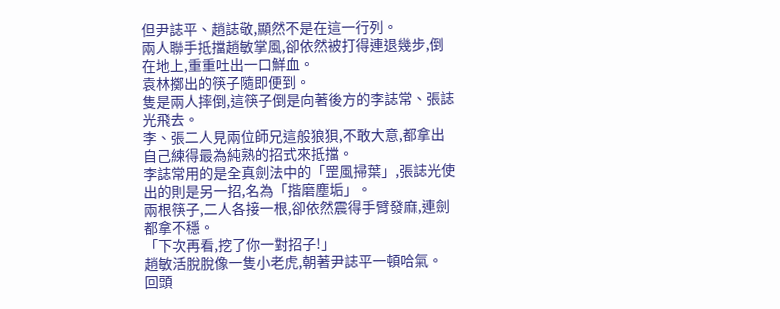但尹誌平、趙誌敬,顯然不是在這一行列。
兩人聯手抵擋趙敏掌風,卻依然被打得連退幾步,倒在地上,重重吐出一口鮮血。
袁林擲出的筷子隨即便到。
隻是兩人摔倒,這筷子倒是向著後方的李誌常、張誌光飛去。
李、張二人見兩位師兄這般狼狽,不敢大意,都拿出自己練得最為純熟的招式來抵擋。
李誌常用的是全真劍法中的「罡風掃葉」,張誌光使出的則是另一招,名為「揩磨塵垢」。
兩根筷子,二人各接一根,卻依然震得手臂發麻,連劍都拿不穩。
「下次再看,挖了你一對招子!」
趙敏活脫脫像一隻小老虎,朝著尹誌平一頓哈氣。
回頭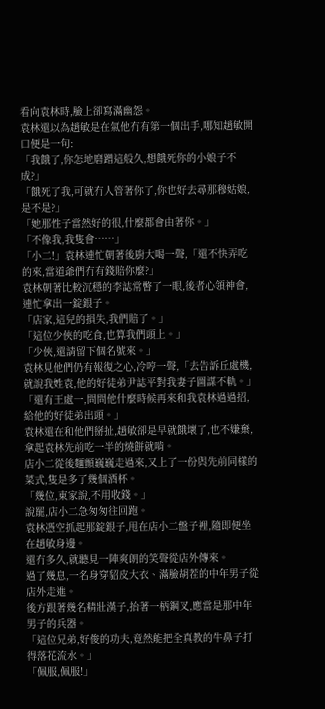看向袁林時,臉上卻寫滿幽怨。
袁林還以為趙敏是在氣他冇有第一個出手,哪知趙敏開口便是一句:
「我餓了,你怎地磨蹭這般久,想餓死你的小娘子不成?」
「餓死了我,可就冇人管著你了,你也好去尋那穆姑娘,是不是?」
「她那性子當然好的很,什麼都會由著你。」
「不像我,我隻會……」
「小二!」袁林連忙朝著後廚大喝一聲,「還不快弄吃的來,當道爺們冇有錢賠你麼?」
袁林朝著比較沉穩的李誌常瞥了一眼,後者心領神會,連忙拿出一錠銀子。
「店家,這兒的損失,我們賠了。」
「這位少俠的吃食,也算我們頭上。」
「少俠,還請留下個名號來。」
袁林見他們仍有報復之心,冷哼一聲,「去告訴丘處機,就說我姓袁,他的好徒弟尹誌平對我妻子圖謀不軌。」
「還有王處一,問問他什麼時候再來和我袁林過過招,給他的好徒弟出頭。」
袁林還在和他們掰扯,趙敏卻是早就餓壞了,也不嫌棄,拿起袁林先前吃一半的燒餅就啃。
店小二從後麵顫巍巍走過來,又上了一份與先前同樣的菜式,隻是多了幾個酒杯。
「幾位,東家說,不用收錢。」
說罷,店小二急匆匆往回跑。
袁林憑空抓起那錠銀子,甩在店小二盤子裡,隨即便坐在趙敏身邊。
還冇多久,就聽見一陣爽朗的笑聲從店外傳來。
過了幾息,一名身穿貂皮大衣、滿臉胡茬的中年男子從店外走進。
後方跟著幾名精壯漢子,抬著一柄鋼叉,應當是那中年男子的兵器。
「這位兄弟,好俊的功夫,竟然能把全真教的牛鼻子打得落花流水。」
「佩服,佩服!」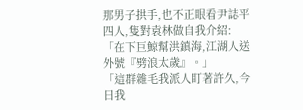那男子拱手,也不正眼看尹誌平四人,隻對袁林做自我介紹:
「在下巨鯨幫洪鎮海,江湖人送外號『劈浪太歲』。」
「這群雜毛我派人盯著許久,今日我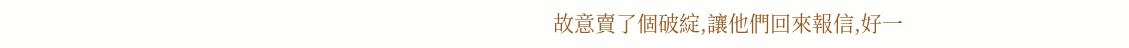故意賣了個破綻,讓他們回來報信,好一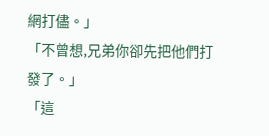網打儘。」
「不曾想,兄弟你卻先把他們打發了。」
「這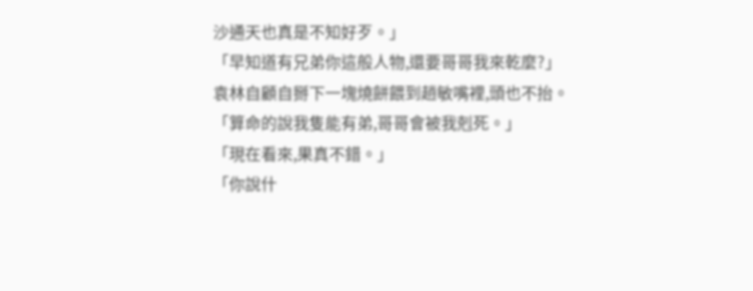沙通天也真是不知好歹。」
「早知道有兄弟你這般人物,還要哥哥我來乾麼?」
袁林自顧自掰下一塊燒餅餵到趙敏嘴裡,頭也不抬。
「算命的說我隻能有弟,哥哥會被我剋死。」
「現在看來,果真不錯。」
「你說什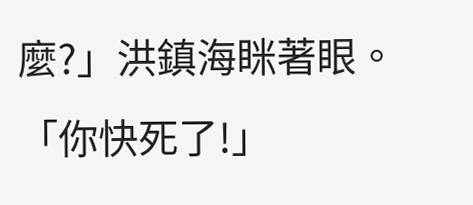麼?」洪鎮海眯著眼。
「你快死了!」